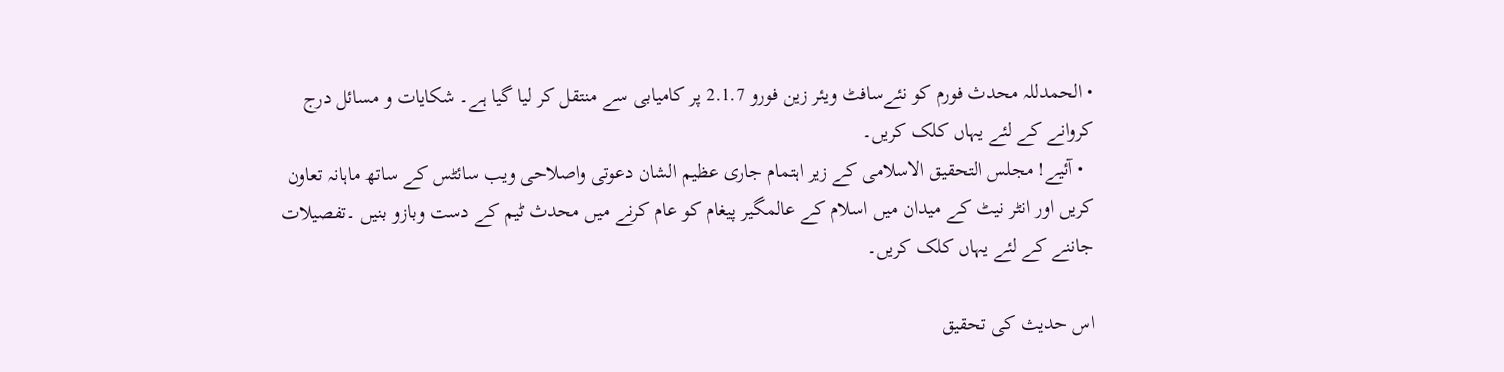• الحمدللہ محدث فورم کو نئےسافٹ ویئر زین فورو 2.1.7 پر کامیابی سے منتقل کر لیا گیا ہے۔ شکایات و مسائل درج کروانے کے لئے یہاں کلک کریں۔
  • آئیے! مجلس التحقیق الاسلامی کے زیر اہتمام جاری عظیم الشان دعوتی واصلاحی ویب سائٹس کے ساتھ ماہانہ تعاون کریں اور انٹر نیٹ کے میدان میں اسلام کے عالمگیر پیغام کو عام کرنے میں محدث ٹیم کے دست وبازو بنیں ۔تفصیلات جاننے کے لئے یہاں کلک کریں۔

اس حدیث کی تحقیق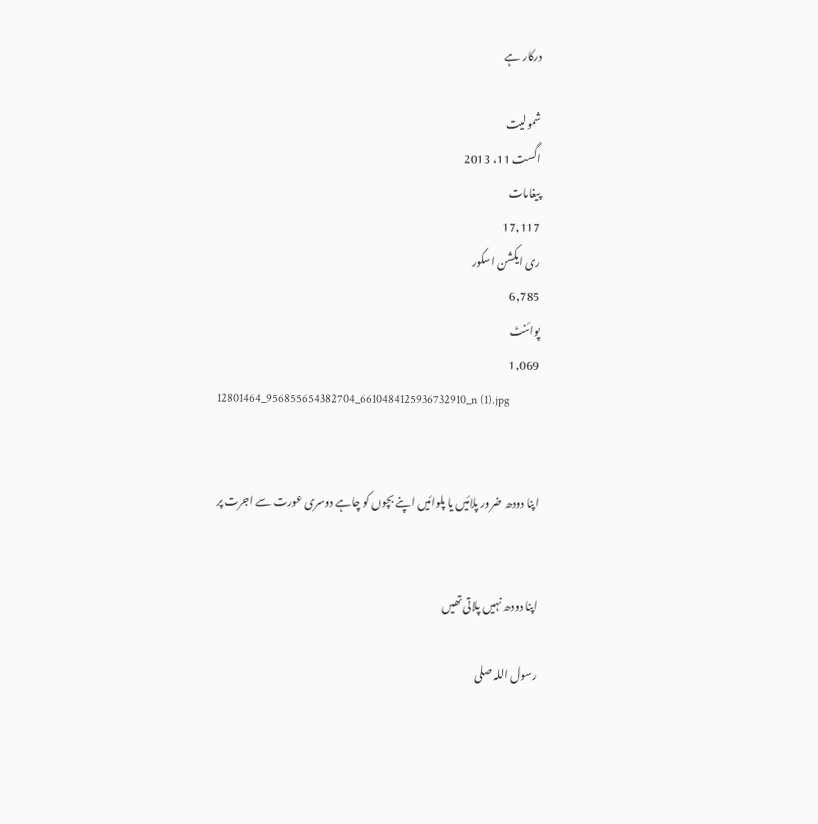درکار ہے

شمولیت
اگست 11، 2013
پیغامات
17,117
ری ایکشن اسکور
6,785
پوائنٹ
1,069
12801464_956855654382704_6610484125936732910_n (1).jpg


اپنا دودھ ضرور پلائیں یا پلوائیں اپنے بچوں کو چاہے دوسری عورت سے اجرت پر


اپنا دودھ نہیں پلاتی تھیں

رسول اللہ صلی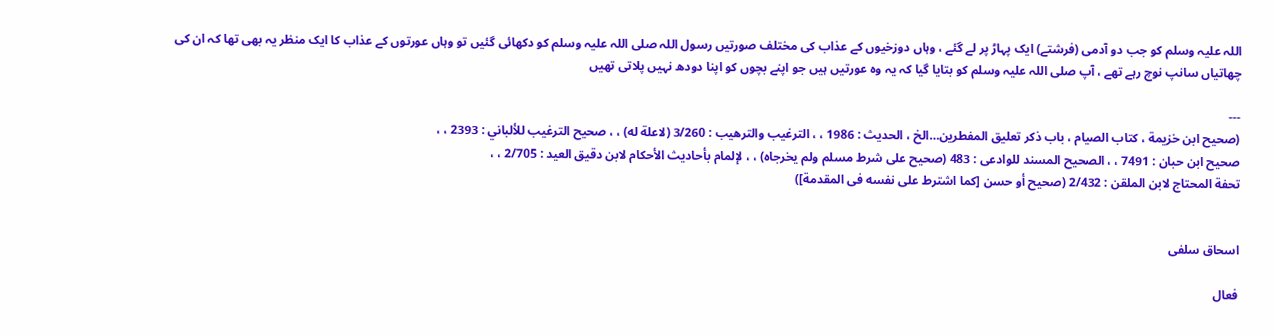اللہ علیہ وسلم کو جب دو آدمی (فرشتے) ایک پہاڑ پر لے گئے ، وہاں دوزخیوں کے عذاب کی مختلف صورتیں رسول اللہ صلی اللہ علیہ وسلم کو دکھائی گئیں تو وہاں عورتوں کے عذاب کا ایک منظر یہ بھی تھا کہ ان کی چھاتیاں سانپ نوچ رہے تھے ، آپ صلی اللہ علیہ وسلم کو بتایا گیا کہ یہ وہ عورتیں ہیں جو اپنے بچوں کو اپنا دودھ نہیں پلاتی تھیں

---
(صحیح ابن خزیمة ، کتاب الصیام ، باب ذکر تعلیق المفطرین…الخ ، الحدیث : 1986 ، ، الترغيب والترهيب : 3/260 (لاعلة له) ، ، صحيح الترغيب للألباني : 2393 ، ،
صحيح ابن حبان : 7491 ، ، الصحيح المسند للوادعی : 483 (صحيح على شرط مسلم ولم يخرجاه) ، ، لإلمام بأحاديث الأحكام لابن دقيق العيد : 2/705 ، ،
تحفة المحتاج لابن الملقن : 2/432 (صحيح أو حسن [كما اشترط على نفسه فی المقدمة])


اسحاق سلفی

فعال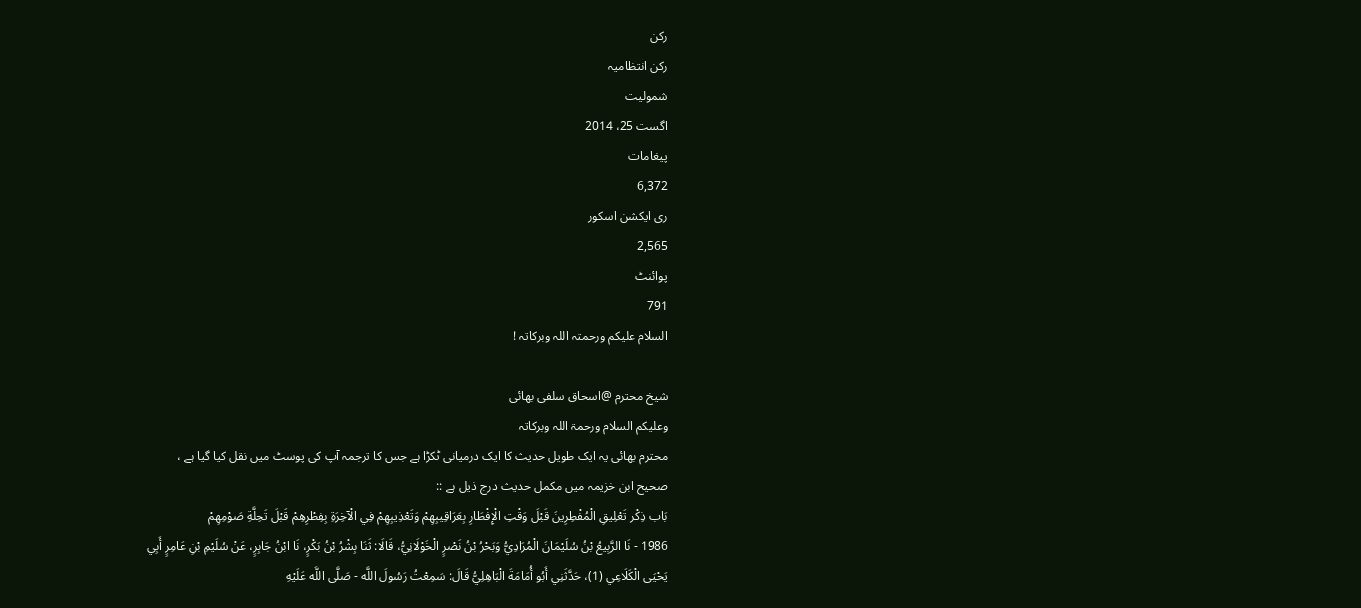رکن
رکن انتظامیہ
شمولیت
اگست 25، 2014
پیغامات
6,372
ری ایکشن اسکور
2,565
پوائنٹ
791
السلام علیکم ورحمتہ اللہ وبرکاتہ !

شیخ محترم @اسحاق سلفی بھائی
وعلیکم السلام ورحمۃ اللہ وبرکاتہ
محترم بھائی یہ ایک طویل حدیث کا ایک درمیانی ٹکڑا ہے جس کا ترجمہ آپ کی پوسٹ میں نقل کیا گیا ہے ،
صحیح ابن خزیمہ میں مکمل حدیث درج ذیل ہے ::
بَاب ذِكْر تَعْلِيقِ الْمُفْطِرِينَ قَبْلَ وَقْتِ الْإِفْطَارِ بِعَرَاقِيبِهِمْ وَتَعْذِيبِهِمْ فِي الْآخِرَةِ بِفِطْرِهِمْ قَبْلَ تَحِلَّةِ صَوْمِهِمْ
1986 - نَا الرَّبِيعُ بْنُ سُلَيْمَانَ الْمُرَادِيُّ وَبَحْرُ بْنُ نَصْرٍ الْخَوْلَانِيُّ، قَالَا: ثَنَا بِشْرُ بْنُ بَكْرٍ، نَا ابْنُ جَابِرٍ، عَنْ سُلَيْمِ بْنِ عَامِرٍ أَبِي يَحْيَى الْكَلَاعِي (1)، حَدَّثَنِي أَبُو أُمَامَةَ الْبَاهِلِيُّ قَالَ: سَمِعْتُ رَسُولَ اللَّه - صَلَّى اللَّه عَلَيْهِ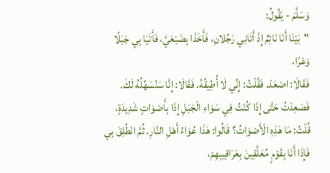وَسَلَّمَ - يَقُولُ:
"بَيْنَا أَنَا نَائِمٌ إِذْ أَتَانِي رَجُلانِ، فَأَخَذَا بِضَبْعَيَّ، فَأَتَيَا بِي جَبَلًا وَعْرًا،
فَقَالَا: اصْعَدْ. فَقُلْتُ: إِنِّي لَا أُطِيقُهُ. فَقَالَا: إِنَّا سَنُسَهِّلُهُ لَكَ. فَصَعِدْتُ حَتَّى إِذَا كُنْتُ فِي سَوَاءِ الْجَبَلِ إِذَا بِأَصْوَاتٍ شَدِيدَةٍ، قُلْتُ: مَا هَذِهِ الْأَصْوَاتُ؟ قَالُوا: هَذَا عُوَاءُ أَهْلِ النَّارِ. ثُمَّ انْطُلِقَ بِي فَإِذَا أَنَا بِقَوْمٍ مُعَلَّقِينَ بِعَرَاقِيبِهِمْ،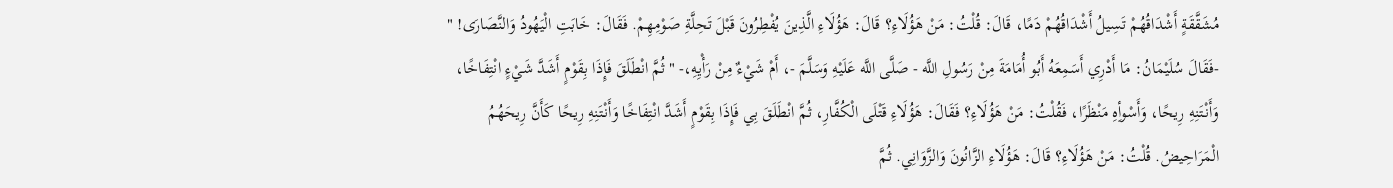مُشَقَّقَةٍ أَشْدَاقُهُمْ تَسِيلُ أَشْدَاقُهُمْ دَمًا، قَالَ: قُلْتُ: مَنْ هَؤُلَاءِ؟ قَالَ: هَؤُلَاءِ الَّذِينَ يُفْطِرُونَ قَبْلَ تَحِلَّةِ صَوْمِهِمْ. فَقَالَ: خَابَتِ الْيَهُودُ وَالنَّصَارَى! " -فَقَالَ سُلَيْمَانُ: مَا أَدْرِي أَسَمِعَهُ أَبُو أُمَامَةَ مِنْ رَسُولِ اللَّه - صَلَّى اللَّه عَلَيْهِ وَسَلَّمَ -، أَمْ شَيْءٌ مِنْ رَأْيِهِ،- "ثُمَّ انْطَلَقَ فَإِذَا بِقَوْمٍ أَشَدَّ شَيْءٍ انْتِفَاخًا، وَأَنْتَنِهِ رِيحًا، وَأَسْوأِهِ مَنْظَرًا، فَقُلْتُ: مَنْ هَؤُلَاءِ؟ فَقَالَ: هَؤُلَاءِ قَتْلَى الْكُفَّارِ، ثُمَّ انْطَلَقَ بِي فَإِذَا بِقَوْمٍ أَشَدَّ انْتِفَاخًا وَأَنْتَنِهِ رِيحًا كَأَنَّ رِيحَهُمُ الْمَرَاحِيضُ. قُلْتُ: مَنْ هَؤُلَاءِ؟ قَالَ: هَؤُلَاءِ الزَّانُونَ وَالزَّوَانِي. ثُمَّ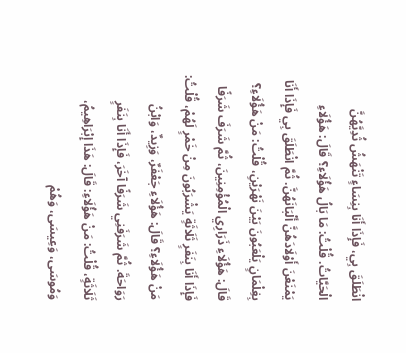انْطَلَقَ بِي، فَإِذَا أَنَا بِنِسَاءٍ تَنْهَشُ ثُدِيَّهُنَّ الْحَيَّاتُ. قُلْتُ: مَا بَالُ هَؤُلَاءِ؟ قَالَ: هَؤُلَاءِ يَمْنَعْنَ أَوْلَادَهُنَّ أَلْبَانَهُنَّ. ثُمَّ انْطَلَقَ بِي فَإِذَا أَنَا بِغِلْمَانٍ يَلْعَبُونَ بَيْنَ نَهْرَيْنِ، قُلْتُ: مَنْ هَؤُلَاءِ؟ قَالَ: هَؤُلَاءِ ذَرَارِي الْمُؤْمِنِينَ، ثُمَّ شَرَفَ شَرَفًا فَإِذَا أَنَا بِنَفَرٍ ثَلَاثَةٍ يَشْرَبُونَ مِنْ خَمْرٍ لَهُمْ، قُلْتُ: مَنْ هَؤُلَاءِ؟ قَالَ: هَؤُلَاءِ جَعْفَرٌ، وَزِيدٌ، وَابْنُ رَوَاحَةَ. ثُمَّ شَرَفَنِي شَرَفًا آخَرَ، فَإِذَا أَنَا بِنَفَرٍ ثَلَاثَةٍ، قُلْتُ: مَنْ هَؤُلَاءِ: قَالَ: هَذَا إِبْرَاهِيمُ، وَمُوسَى، وَعِيسَى، وَهُمْ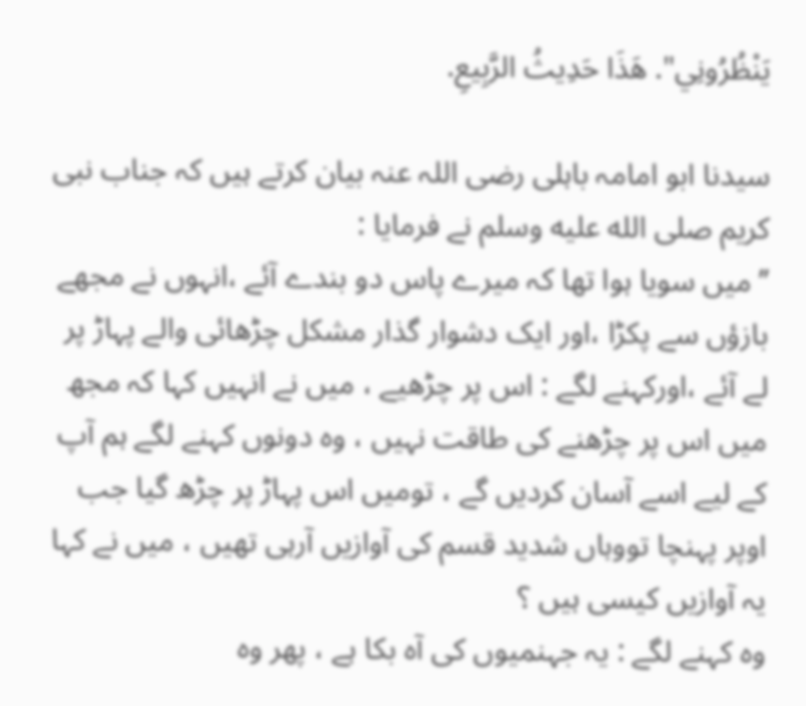يَنْظُرُونِي". هَذَا حَدِيثُ الرَّبِيعِ.

سیدنا ابو امامہ باہلی رضی اللہ عنہ بیان کرتے ہیں کہ جناب نبی کریم صلى الله عليه وسلم نے فرمایا :
’’ میں سویا ہوا تھا کہ میرے پاس دو بندے آئے ،انہوں نے مجھے بازؤں سے پکڑا ،اور ایک دشوار گذار مشکل چڑھائی والے پہاڑ پر لے آئے ،اورکہنے لگے : اس پر چڑھیے ، میں نے انہیں کہا کہ مجھ میں اس پر چڑھنے کی طاقت نہیں ، وہ دونوں کہنے لگے ہم آپ کے لیے اسے آسان کردیں گے ، تومیں اس پہاڑ پر چڑھ گیا جب اوپر پہنچا تووہاں شدید قسم کی آوازیں آرہی تھیں ، میں نے کہا یہ آوازيں کیسی ہیں ؟
وہ کہنے لگے : یہ جہنمیوں کی آہ بکا ہے ، پھر وہ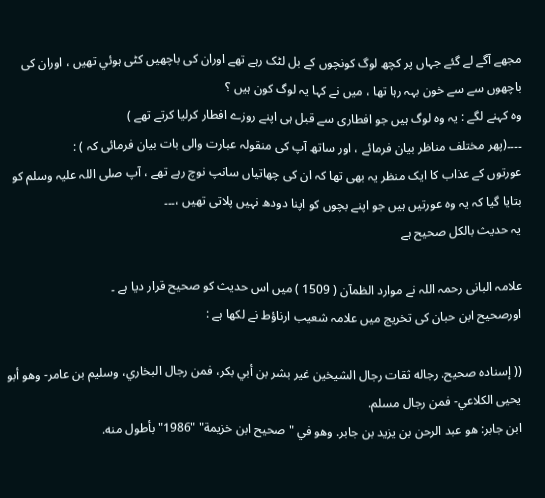مجھے آگے لے گئے جہاں پر کچھ لوگ کونچوں کے بل لٹک رہے تھے اوران کی باچھیں کٹی ہوئي تھیں ، اوران کی باچھوں سے سے خون بہہ رہا تھا ، میں نے کہا یہ لوگ کون ہیں ؟
وہ کہنے لگے : یہ وہ لوگ ہیں جو افطاری سے قبل ہی اپنے روزے افطار کرلیا کرتے تھے )
۔۔۔۔(پھر مختلف مناظر بیان فرمائے ، اور ساتھ آپ کی منقولہ عبارت والی بات بیان فرمائی کہ ) :
عورتوں کے عذاب کا ایک منظر یہ بھی تھا کہ ان کی چھاتیاں سانپ نوچ رہے تھے ، آپ صلی اللہ علیہ وسلم کو بتایا گیا کہ یہ وہ عورتیں ہیں جو اپنے بچوں کو اپنا دودھ نہیں پلاتی تھیں ،۔۔۔
یہ حدیث بالکل صحیح ہے

علامہ البانی رحمہ اللہ نے موارد الظمآن ( 1509 ) میں اس حديث کو صحیح قرار دیا ہے ۔
اورصحیح ابن حبان کی تخریج میں علامہ شعیب ارناؤط نے لکھا ہے :

(( إسناده صحيح. رجاله ثقات رجال الشيخين غير بشر بن أبي بكر، فمن رجال البخاري، وسليم بن عامر- وهو أبو يحيى الكلاعي- فمن رجال مسلم.
ابن جابر: هو عبد الرحن بن يزيد بن جابر. وهو في "صحيح ابن خزيمة" "1986" بأطول منه.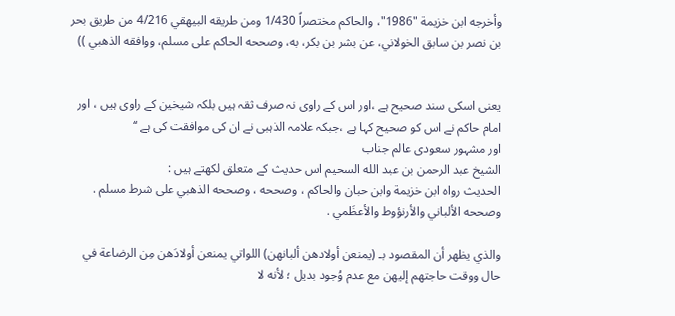وأخرجه ابن خزيمة "1986"، والحاكم مختصراً 1/430 ومن طريقه البيهقي 4/216 من طريق بحر بن نصر بن سابق الخولاني، عن بشر بن بكر، به، وصححه الحاكم على مسلم، ووافقه الذهبي ))


یعنی اسکی سند صحیح ہے ،اور اس کے راوی نہ صرف ثقہ ہیں بلکہ شیخین کے راوی ہیں ، اور امام حاکم نے اس کو صحیح کہا ہے ،جبکہ علامہ الذہبی نے ان کی موافقت کی ہے ‘‘
اور مشہور سعودی عالم جناب
الشيخ عبد الرحمن بن عبد الله السحيم اس حدیث کے متعلق لکھتے ہیں :
الحديث رواه ابن خزيمة وابن حبان والحاكم ، وصححه ، وصححه الذهبي على شرط مسلم .
وصححه الألباني والأرنؤوط والأعظَمي .

والذي يظهر أن المقصود بـ (يمنعن أولادهن ألبانهن) اللواتي يمنعن أولادَهن مِن الرضاعة في حال ووقت حاجتهم إليهن مع عدم وُجود بديل ؛ لأنه لا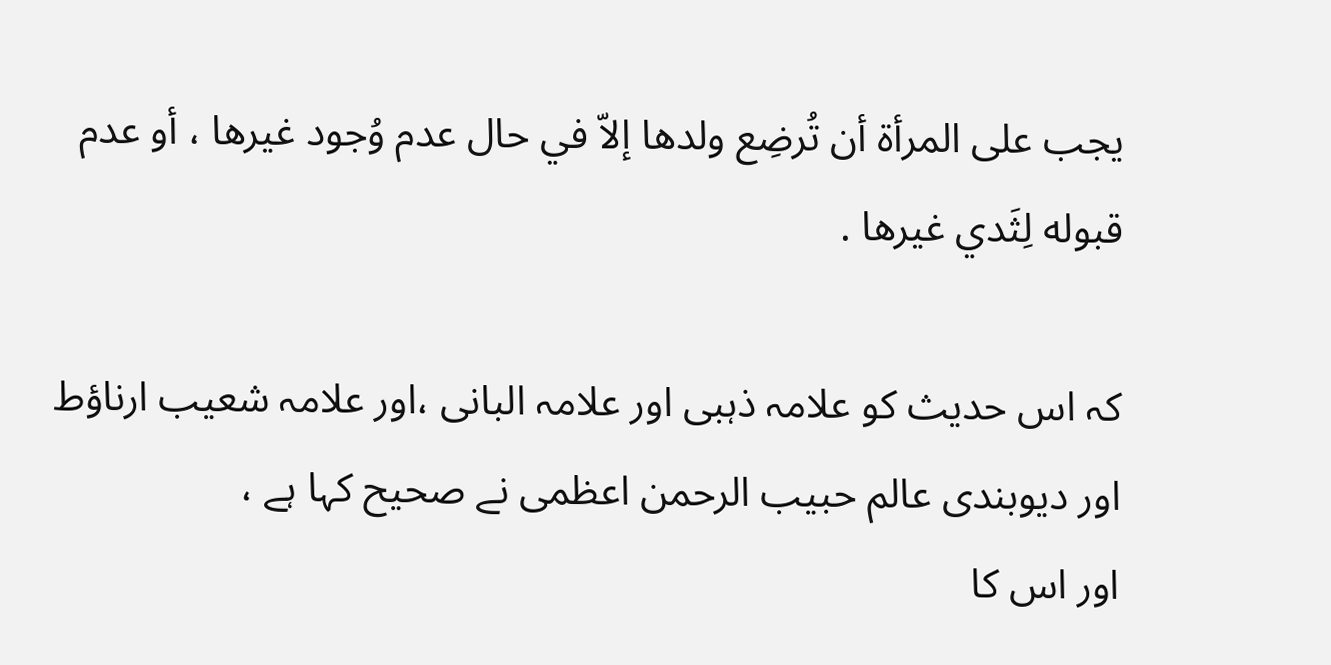يجب على المرأة أن تُرضِع ولدها إلاّ في حال عدم وُجود غيرها ، أو عدم قبوله لِثَدي غيرها .

کہ اس حدیث کو علامہ ذہبی اور علامہ البانی ،اور علامہ شعیب ارناؤط اور دیوبندی عالم حبیب الرحمن اعظمی نے صحیح کہا ہے ،
اور اس کا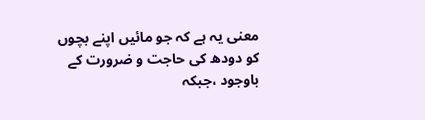معنی یہ ہے کہ جو مائیں اپنے بچوں کو دودھ کی حاجت و ضرورت کے باوجود ،جبکہ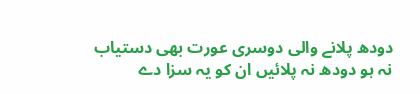دودھ پلانے والی دوسری عورت بھی دستیاب نہ ہو دودھ نہ پلائیں ان کو یہ سزا دے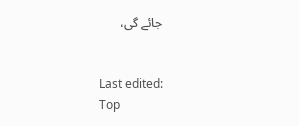جائے گی،


Last edited:
Top